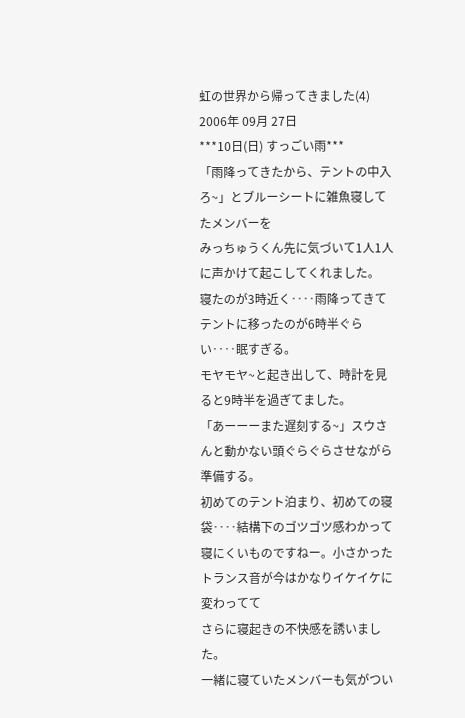虹の世界から帰ってきました(4)
2006年 09月 27日
***10日(日) すっごい雨***
「雨降ってきたから、テントの中入ろ~」とブルーシートに雑魚寝してたメンバーを
みっちゅうくん先に気づいて1人1人に声かけて起こしてくれました。
寝たのが3時近く‥‥雨降ってきてテントに移ったのが6時半ぐらい‥‥眠すぎる。
モヤモヤ~と起き出して、時計を見ると9時半を過ぎてました。
「あーーーまた遅刻する~」スウさんと動かない頭ぐらぐらさせながら準備する。
初めてのテント泊まり、初めての寝袋‥‥結構下のゴツゴツ感わかって
寝にくいものですねー。小さかったトランス音が今はかなりイケイケに変わってて
さらに寝起きの不快感を誘いました。
一緒に寝ていたメンバーも気がつい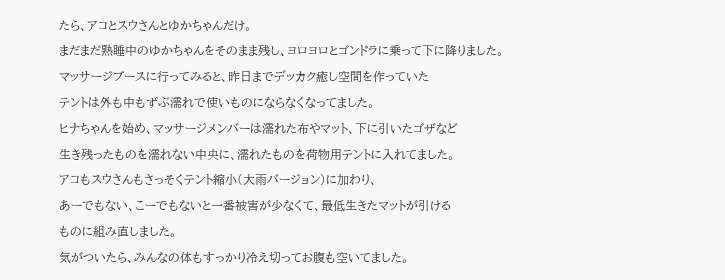たら、アコとスウさんとゆかちゃんだけ。
まだまだ熟睡中のゆかちゃんをそのまま残し、ヨロヨロとゴンドラに乗って下に降りました。
マッサージブースに行ってみると、昨日までデッカク癒し空間を作っていた
テントは外も中もずぶ濡れで使いものにならなくなってました。
ヒナちゃんを始め、マッサージメンバーは濡れた布やマット、下に引いたゴザなど
生き残ったものを濡れない中央に、濡れたものを荷物用テントに入れてました。
アコもスウさんもさっそくテント縮小(大雨バージョン)に加わり、
あーでもない、こーでもないと一番被害が少なくて、最低生きたマットが引ける
ものに組み直しました。
気がついたら、みんなの体もすっかり冷え切ってお腹も空いてました。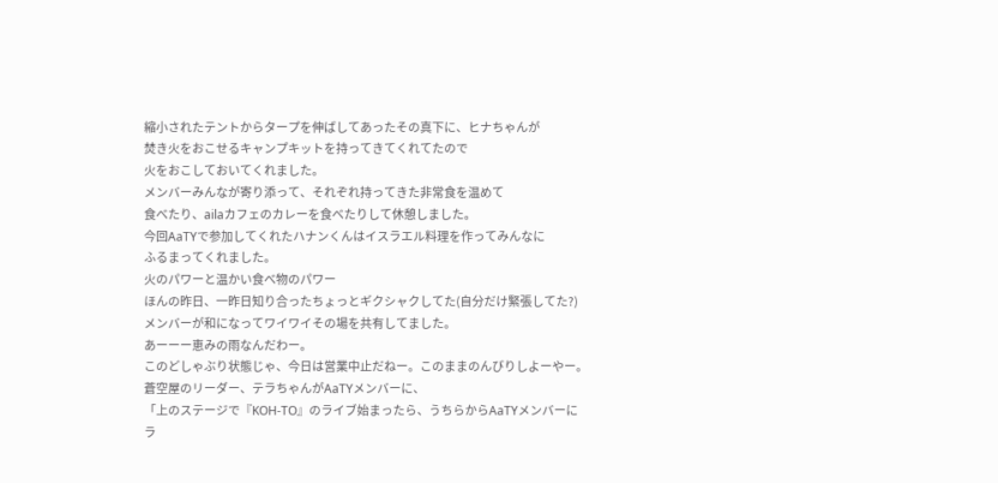縮小されたテントからタープを伸ばしてあったその真下に、ヒナちゃんが
焚き火をおこせるキャンプキットを持ってきてくれてたので
火をおこしておいてくれました。
メンバーみんなが寄り添って、それぞれ持ってきた非常食を温めて
食べたり、ailaカフェのカレーを食べたりして休憩しました。
今回AaTYで参加してくれたハナンくんはイスラエル料理を作ってみんなに
ふるまってくれました。
火のパワーと温かい食べ物のパワー
ほんの昨日、一昨日知り合ったちょっとギクシャクしてた(自分だけ緊張してた?)
メンバーが和になってワイワイその場を共有してました。
あーーー恵みの雨なんだわー。
このどしゃぶり状態じゃ、今日は営業中止だねー。このままのんびりしよーやー。
蒼空屋のリーダー、テラちゃんがAaTYメンバーに、
「上のステージで『KOH-TO』のライブ始まったら、うちらからAaTYメンバーに
ラ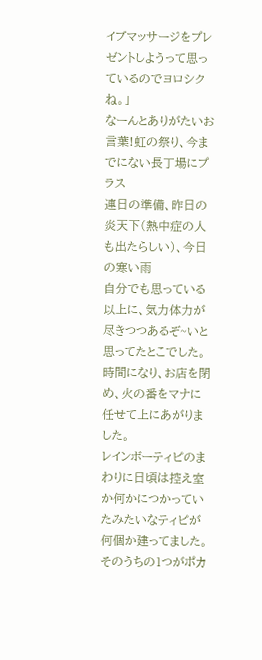イブマッサージをプレゼントしようって思っているのでヨロシクね。」
なーんとありがたいお言葉!虹の祭り、今までにない長丁場にプラス
連日の準備、昨日の炎天下(熱中症の人も出たらしい)、今日の寒い雨
自分でも思っている以上に、気力体力が尽きつつあるぞ~いと思ってたとこでした。
時間になり、お店を閉め、火の番をマナに任せて上にあがりました。
レインボーティピのまわりに日頃は控え室か何かにつかっていたみたいなティピが
何個か建ってました。そのうちの1つがポカ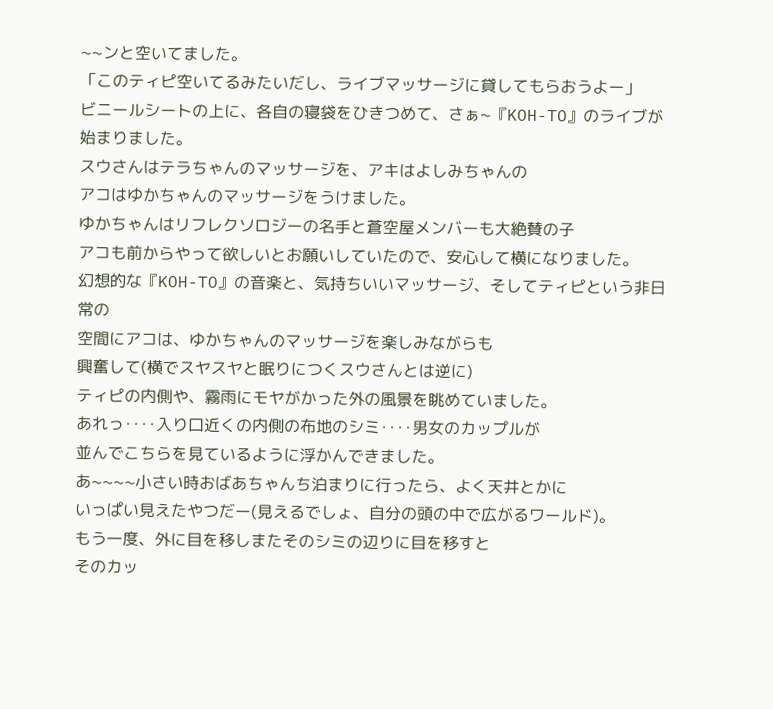~~ンと空いてました。
「このティピ空いてるみたいだし、ライブマッサージに貸してもらおうよー」
ビニールシートの上に、各自の寝袋をひきつめて、さぁ~『KOH-TO』のライブが
始まりました。
スウさんはテラちゃんのマッサージを、アキはよしみちゃんの
アコはゆかちゃんのマッサージをうけました。
ゆかちゃんはリフレクソロジーの名手と蒼空屋メンバーも大絶賛の子
アコも前からやって欲しいとお願いしていたので、安心して横になりました。
幻想的な『KOH-TO』の音楽と、気持ちいいマッサージ、そしてティピという非日常の
空間にアコは、ゆかちゃんのマッサージを楽しみながらも
興奮して(横でスヤスヤと眠りにつくスウさんとは逆に)
ティピの内側や、霧雨にモヤがかった外の風景を眺めていました。
あれっ‥‥入り口近くの内側の布地のシミ‥‥男女のカップルが
並んでこちらを見ているように浮かんできました。
あ~~~~小さい時おばあちゃんち泊まりに行ったら、よく天井とかに
いっぱい見えたやつだー(見えるでしょ、自分の頭の中で広がるワールド)。
もう一度、外に目を移しまたそのシミの辺りに目を移すと
そのカッ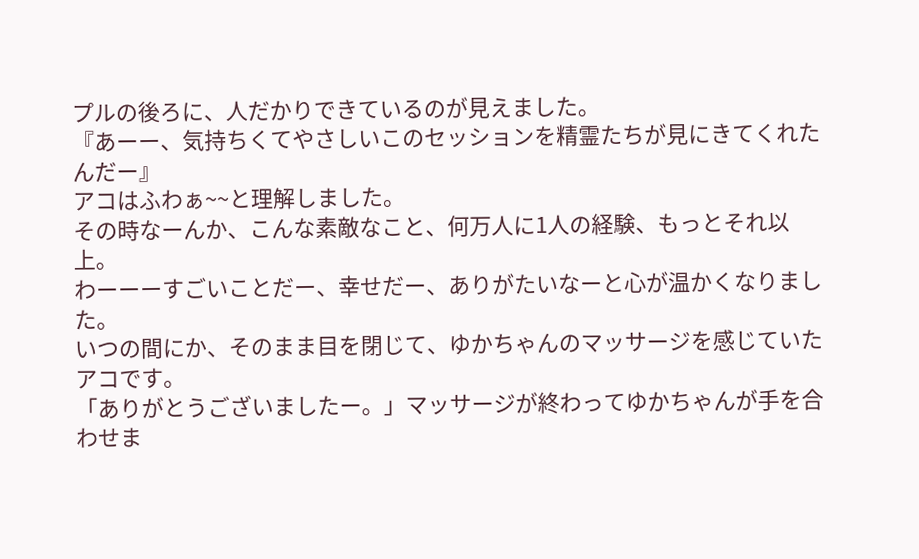プルの後ろに、人だかりできているのが見えました。
『あーー、気持ちくてやさしいこのセッションを精霊たちが見にきてくれたんだー』
アコはふわぁ~~と理解しました。
その時なーんか、こんな素敵なこと、何万人に1人の経験、もっとそれ以上。
わーーーすごいことだー、幸せだー、ありがたいなーと心が温かくなりました。
いつの間にか、そのまま目を閉じて、ゆかちゃんのマッサージを感じていたアコです。
「ありがとうございましたー。」マッサージが終わってゆかちゃんが手を合わせま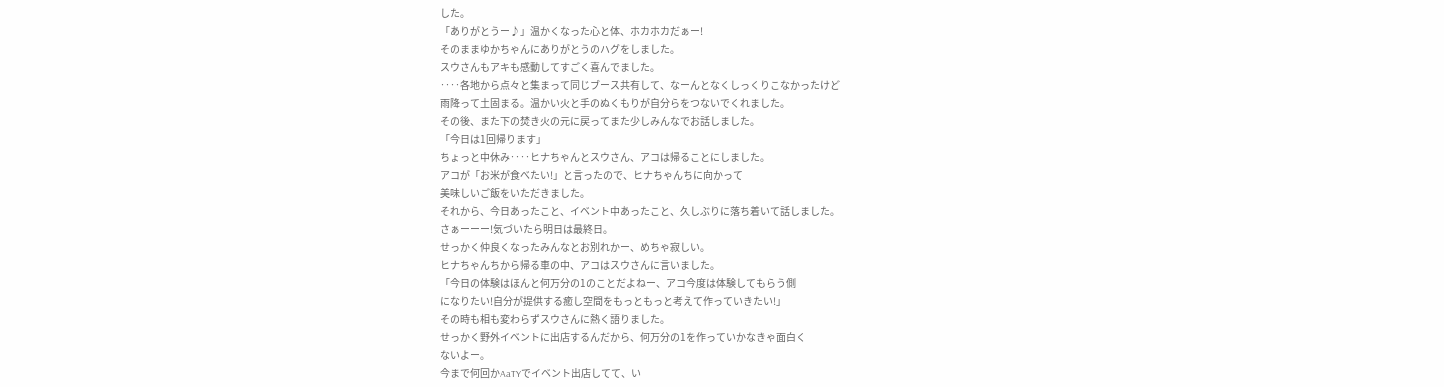した。
「ありがとうー♪」温かくなった心と体、ホカホカだぁー!
そのままゆかちゃんにありがとうのハグをしました。
スウさんもアキも感動してすごく喜んでました。
‥‥各地から点々と集まって同じブース共有して、なーんとなくしっくりこなかったけど
雨降って土固まる。温かい火と手のぬくもりが自分らをつないでくれました。
その後、また下の焚き火の元に戻ってまた少しみんなでお話しました。
「今日は1回帰ります」
ちょっと中休み‥‥ヒナちゃんとスウさん、アコは帰ることにしました。
アコが「お米が食べたい!」と言ったので、ヒナちゃんちに向かって
美味しいご飯をいただきました。
それから、今日あったこと、イベント中あったこと、久しぶりに落ち着いて話しました。
さぁーーー!気づいたら明日は最終日。
せっかく仲良くなったみんなとお別れかー、めちゃ寂しい。
ヒナちゃんちから帰る車の中、アコはスウさんに言いました。
「今日の体験はほんと何万分の1のことだよねー、アコ今度は体験してもらう側
になりたい!自分が提供する癒し空間をもっともっと考えて作っていきたい!」
その時も相も変わらずスウさんに熱く語りました。
せっかく野外イベントに出店するんだから、何万分の1を作っていかなきゃ面白く
ないよー。
今まで何回かAaTYでイベント出店してて、い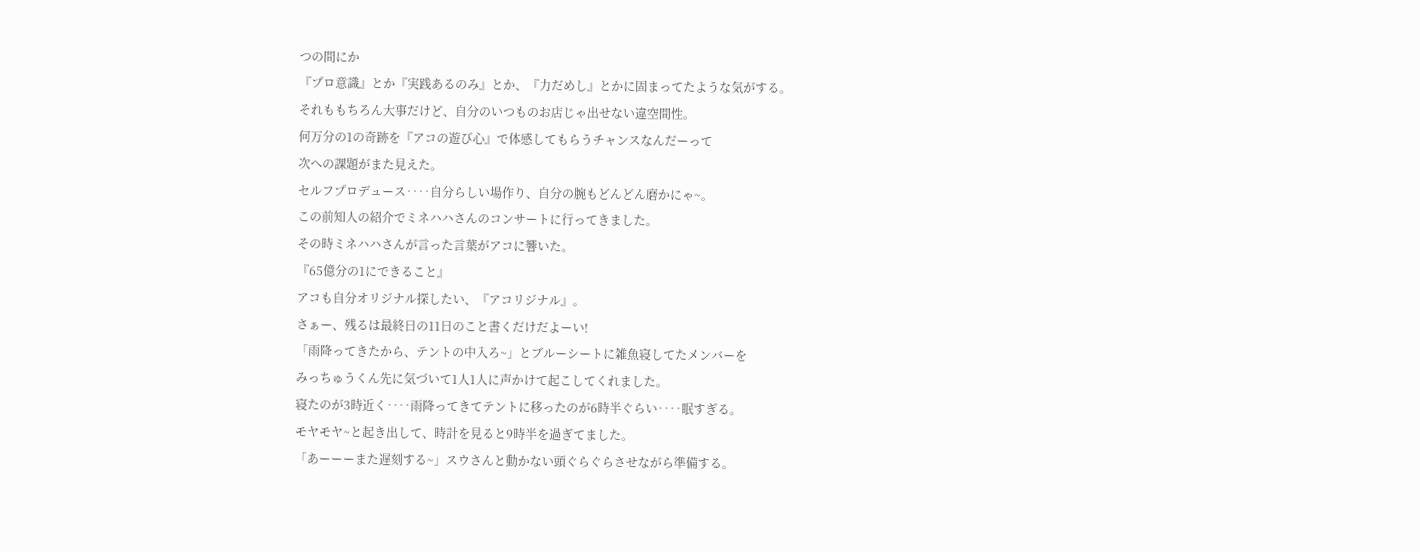つの間にか
『プロ意識』とか『実践あるのみ』とか、『力だめし』とかに固まってたような気がする。
それももちろん大事だけど、自分のいつものお店じゃ出せない違空間性。
何万分の1の奇跡を『アコの遊び心』で体感してもらうチャンスなんだーって
次への課題がまた見えた。
セルフプロデュース‥‥自分らしい場作り、自分の腕もどんどん磨かにゃ~。
この前知人の紹介でミネハハさんのコンサートに行ってきました。
その時ミネハハさんが言った言葉がアコに響いた。
『65億分の1にできること』
アコも自分オリジナル探したい、『アコリジナル』。
さぁー、残るは最終日の11日のこと書くだけだよーい!
「雨降ってきたから、テントの中入ろ~」とブルーシートに雑魚寝してたメンバーを
みっちゅうくん先に気づいて1人1人に声かけて起こしてくれました。
寝たのが3時近く‥‥雨降ってきてテントに移ったのが6時半ぐらい‥‥眠すぎる。
モヤモヤ~と起き出して、時計を見ると9時半を過ぎてました。
「あーーーまた遅刻する~」スウさんと動かない頭ぐらぐらさせながら準備する。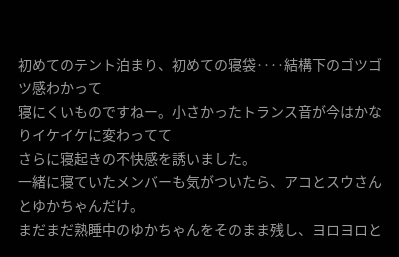初めてのテント泊まり、初めての寝袋‥‥結構下のゴツゴツ感わかって
寝にくいものですねー。小さかったトランス音が今はかなりイケイケに変わってて
さらに寝起きの不快感を誘いました。
一緒に寝ていたメンバーも気がついたら、アコとスウさんとゆかちゃんだけ。
まだまだ熟睡中のゆかちゃんをそのまま残し、ヨロヨロと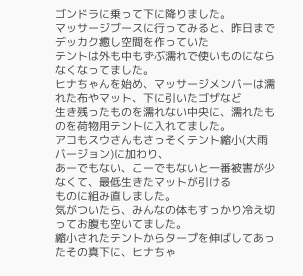ゴンドラに乗って下に降りました。
マッサージブースに行ってみると、昨日までデッカク癒し空間を作っていた
テントは外も中もずぶ濡れで使いものにならなくなってました。
ヒナちゃんを始め、マッサージメンバーは濡れた布やマット、下に引いたゴザなど
生き残ったものを濡れない中央に、濡れたものを荷物用テントに入れてました。
アコもスウさんもさっそくテント縮小(大雨バージョン)に加わり、
あーでもない、こーでもないと一番被害が少なくて、最低生きたマットが引ける
ものに組み直しました。
気がついたら、みんなの体もすっかり冷え切ってお腹も空いてました。
縮小されたテントからタープを伸ばしてあったその真下に、ヒナちゃ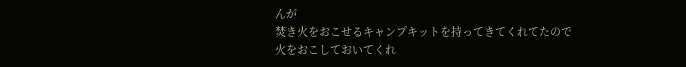んが
焚き火をおこせるキャンプキットを持ってきてくれてたので
火をおこしておいてくれ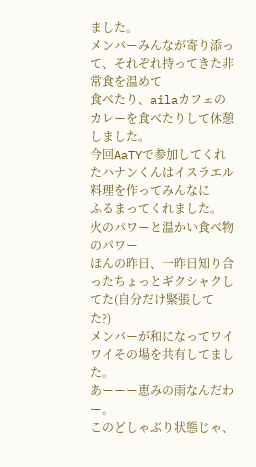ました。
メンバーみんなが寄り添って、それぞれ持ってきた非常食を温めて
食べたり、ailaカフェのカレーを食べたりして休憩しました。
今回AaTYで参加してくれたハナンくんはイスラエル料理を作ってみんなに
ふるまってくれました。
火のパワーと温かい食べ物のパワー
ほんの昨日、一昨日知り合ったちょっとギクシャクしてた(自分だけ緊張してた?)
メンバーが和になってワイワイその場を共有してました。
あーーー恵みの雨なんだわー。
このどしゃぶり状態じゃ、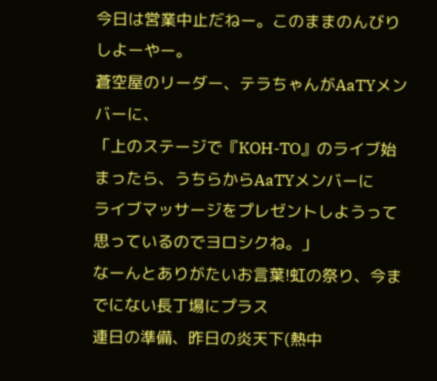今日は営業中止だねー。このままのんびりしよーやー。
蒼空屋のリーダー、テラちゃんがAaTYメンバーに、
「上のステージで『KOH-TO』のライブ始まったら、うちらからAaTYメンバーに
ライブマッサージをプレゼントしようって思っているのでヨロシクね。」
なーんとありがたいお言葉!虹の祭り、今までにない長丁場にプラス
連日の準備、昨日の炎天下(熱中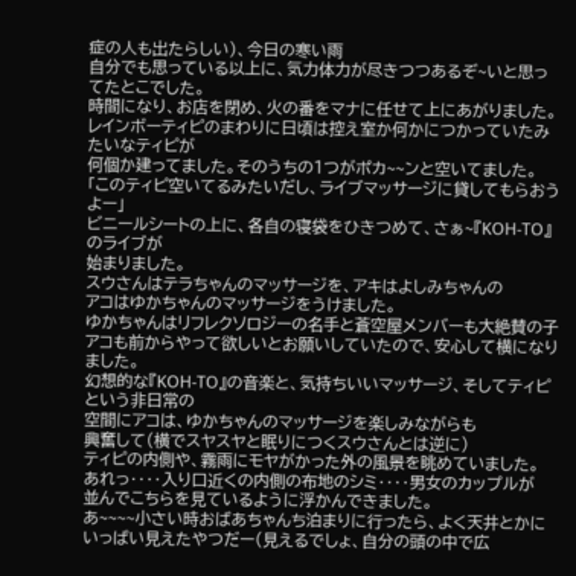症の人も出たらしい)、今日の寒い雨
自分でも思っている以上に、気力体力が尽きつつあるぞ~いと思ってたとこでした。
時間になり、お店を閉め、火の番をマナに任せて上にあがりました。
レインボーティピのまわりに日頃は控え室か何かにつかっていたみたいなティピが
何個か建ってました。そのうちの1つがポカ~~ンと空いてました。
「このティピ空いてるみたいだし、ライブマッサージに貸してもらおうよー」
ビニールシートの上に、各自の寝袋をひきつめて、さぁ~『KOH-TO』のライブが
始まりました。
スウさんはテラちゃんのマッサージを、アキはよしみちゃんの
アコはゆかちゃんのマッサージをうけました。
ゆかちゃんはリフレクソロジーの名手と蒼空屋メンバーも大絶賛の子
アコも前からやって欲しいとお願いしていたので、安心して横になりました。
幻想的な『KOH-TO』の音楽と、気持ちいいマッサージ、そしてティピという非日常の
空間にアコは、ゆかちゃんのマッサージを楽しみながらも
興奮して(横でスヤスヤと眠りにつくスウさんとは逆に)
ティピの内側や、霧雨にモヤがかった外の風景を眺めていました。
あれっ‥‥入り口近くの内側の布地のシミ‥‥男女のカップルが
並んでこちらを見ているように浮かんできました。
あ~~~~小さい時おばあちゃんち泊まりに行ったら、よく天井とかに
いっぱい見えたやつだー(見えるでしょ、自分の頭の中で広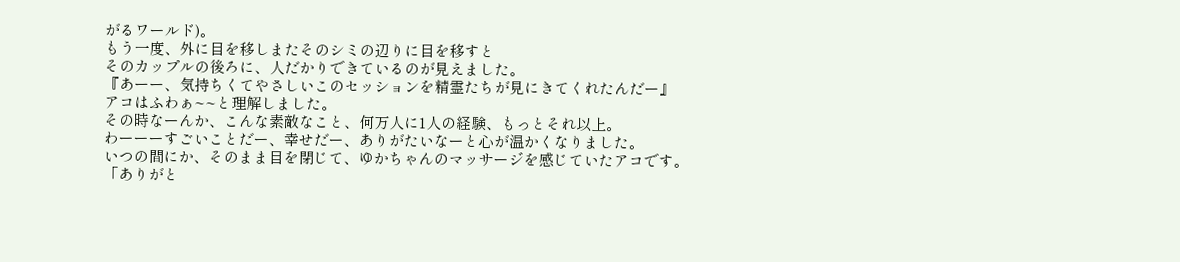がるワールド)。
もう一度、外に目を移しまたそのシミの辺りに目を移すと
そのカップルの後ろに、人だかりできているのが見えました。
『あーー、気持ちくてやさしいこのセッションを精霊たちが見にきてくれたんだー』
アコはふわぁ~~と理解しました。
その時なーんか、こんな素敵なこと、何万人に1人の経験、もっとそれ以上。
わーーーすごいことだー、幸せだー、ありがたいなーと心が温かくなりました。
いつの間にか、そのまま目を閉じて、ゆかちゃんのマッサージを感じていたアコです。
「ありがと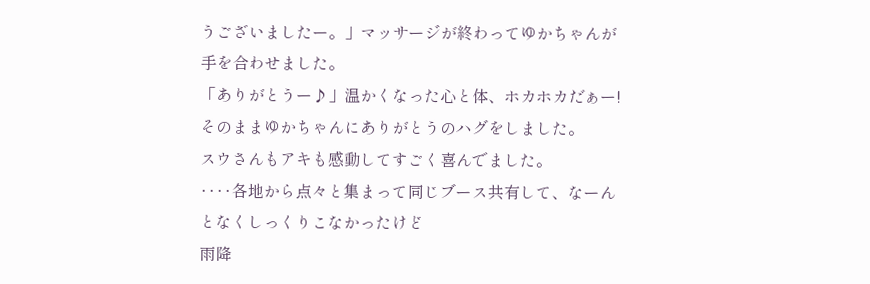うございましたー。」マッサージが終わってゆかちゃんが手を合わせました。
「ありがとうー♪」温かくなった心と体、ホカホカだぁー!
そのままゆかちゃんにありがとうのハグをしました。
スウさんもアキも感動してすごく喜んでました。
‥‥各地から点々と集まって同じブース共有して、なーんとなくしっくりこなかったけど
雨降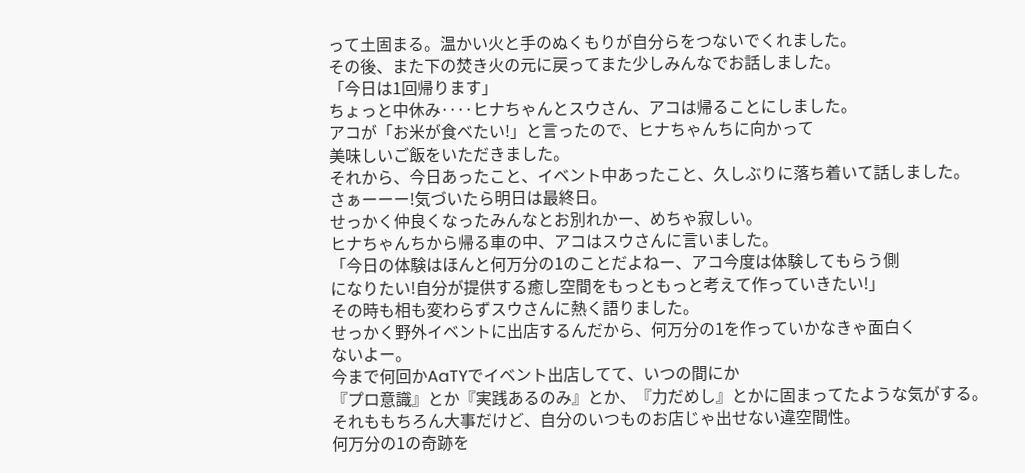って土固まる。温かい火と手のぬくもりが自分らをつないでくれました。
その後、また下の焚き火の元に戻ってまた少しみんなでお話しました。
「今日は1回帰ります」
ちょっと中休み‥‥ヒナちゃんとスウさん、アコは帰ることにしました。
アコが「お米が食べたい!」と言ったので、ヒナちゃんちに向かって
美味しいご飯をいただきました。
それから、今日あったこと、イベント中あったこと、久しぶりに落ち着いて話しました。
さぁーーー!気づいたら明日は最終日。
せっかく仲良くなったみんなとお別れかー、めちゃ寂しい。
ヒナちゃんちから帰る車の中、アコはスウさんに言いました。
「今日の体験はほんと何万分の1のことだよねー、アコ今度は体験してもらう側
になりたい!自分が提供する癒し空間をもっともっと考えて作っていきたい!」
その時も相も変わらずスウさんに熱く語りました。
せっかく野外イベントに出店するんだから、何万分の1を作っていかなきゃ面白く
ないよー。
今まで何回かAaTYでイベント出店してて、いつの間にか
『プロ意識』とか『実践あるのみ』とか、『力だめし』とかに固まってたような気がする。
それももちろん大事だけど、自分のいつものお店じゃ出せない違空間性。
何万分の1の奇跡を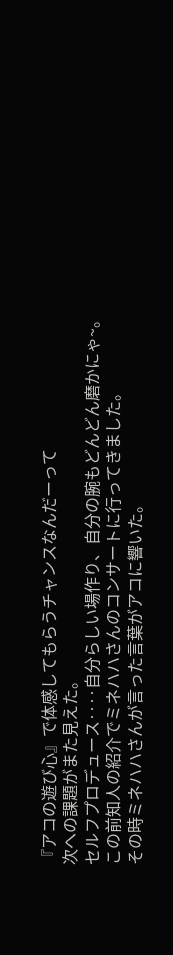『アコの遊び心』で体感してもらうチャンスなんだーって
次への課題がまた見えた。
セルフプロデュース‥‥自分らしい場作り、自分の腕もどんどん磨かにゃ~。
この前知人の紹介でミネハハさんのコンサートに行ってきました。
その時ミネハハさんが言った言葉がアコに響いた。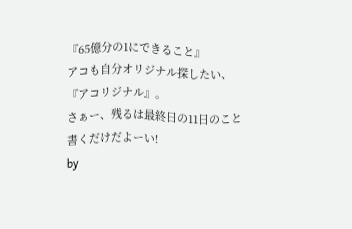『65億分の1にできること』
アコも自分オリジナル探したい、『アコリジナル』。
さぁー、残るは最終日の11日のこと書くだけだよーい!
by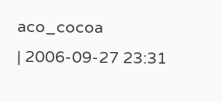aco_cocoa
| 2006-09-27 23:31